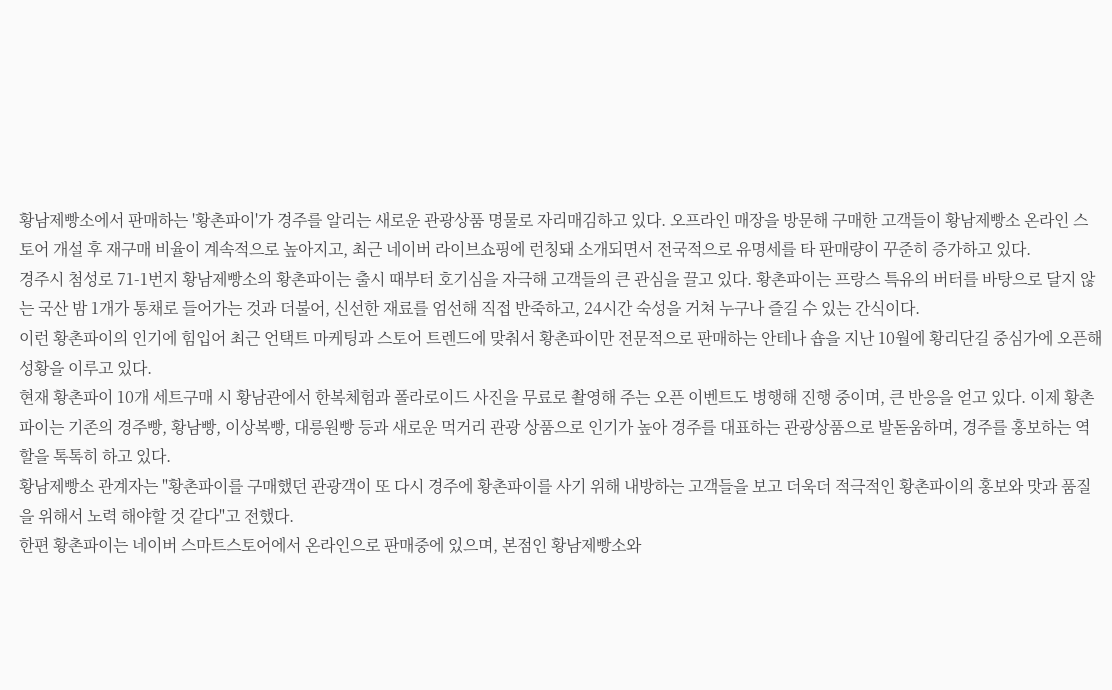황남제빵소에서 판매하는 '황촌파이'가 경주를 알리는 새로운 관광상품 명물로 자리매김하고 있다. 오프라인 매장을 방문해 구매한 고객들이 황남제빵소 온라인 스토어 개설 후 재구매 비율이 계속적으로 높아지고, 최근 네이버 라이브쇼핑에 런칭돼 소개되면서 전국적으로 유명세를 타 판매량이 꾸준히 증가하고 있다.
경주시 첨성로 71-1번지 황남제빵소의 황촌파이는 출시 때부터 호기심을 자극해 고객들의 큰 관심을 끌고 있다. 황촌파이는 프랑스 특유의 버터를 바탕으로 달지 않는 국산 밤 1개가 통채로 들어가는 것과 더불어, 신선한 재료를 엄선해 직접 반죽하고, 24시간 숙성을 거쳐 누구나 즐길 수 있는 간식이다.
이런 황촌파이의 인기에 힘입어 최근 언택트 마케팅과 스토어 트렌드에 맞춰서 황촌파이만 전문적으로 판매하는 안테나 숍을 지난 10월에 황리단길 중심가에 오픈해 성황을 이루고 있다.
현재 황촌파이 10개 세트구매 시 황남관에서 한복체험과 폴라로이드 사진을 무료로 촬영해 주는 오픈 이벤트도 병행해 진행 중이며, 큰 반응을 얻고 있다. 이제 황촌파이는 기존의 경주빵, 황남빵, 이상복빵, 대릉원빵 등과 새로운 먹거리 관광 상품으로 인기가 높아 경주를 대표하는 관광상품으로 발돋움하며, 경주를 홍보하는 역할을 톡톡히 하고 있다.
황남제빵소 관계자는 "황촌파이를 구매했던 관광객이 또 다시 경주에 황촌파이를 사기 위해 내방하는 고객들을 보고 더욱더 적극적인 황촌파이의 홍보와 맛과 품질을 위해서 노력 해야할 것 같다"고 전했다.
한편 황촌파이는 네이버 스마트스토어에서 온라인으로 판매중에 있으며, 본점인 황남제빵소와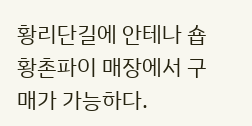황리단길에 안테나 숍 황촌파이 매장에서 구매가 가능하다.